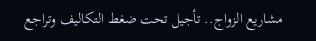مشاريع الزواج.. تأجيل تحت ضغط التكاليف وتراجع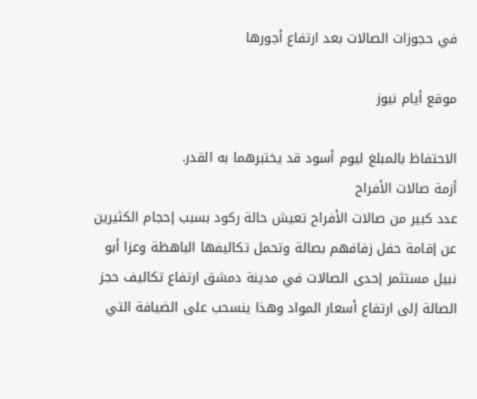في حجوزات الصالات بعد ارتفاع أجورها

موقع أيام نيوز

الاحتفاظ بالمبلغ ليوم أسود قد يختبرهما به القدر.
أزمة صالات الأفراح
عدد كبير من صالات الأفراح تعيش حالة ركود بسبب إحجام الكثيرين عن إقامة حفل زفافهم بصالة وتحمل تكاليفها الباهظة وعزا أبو نبيل مستثمر إحدى الصالات في مدينة دمشق ارتفاع تكاليف حجز الصالة إلى ارتفاع أسعار المواد وهذا ينسحب على الضيافة التي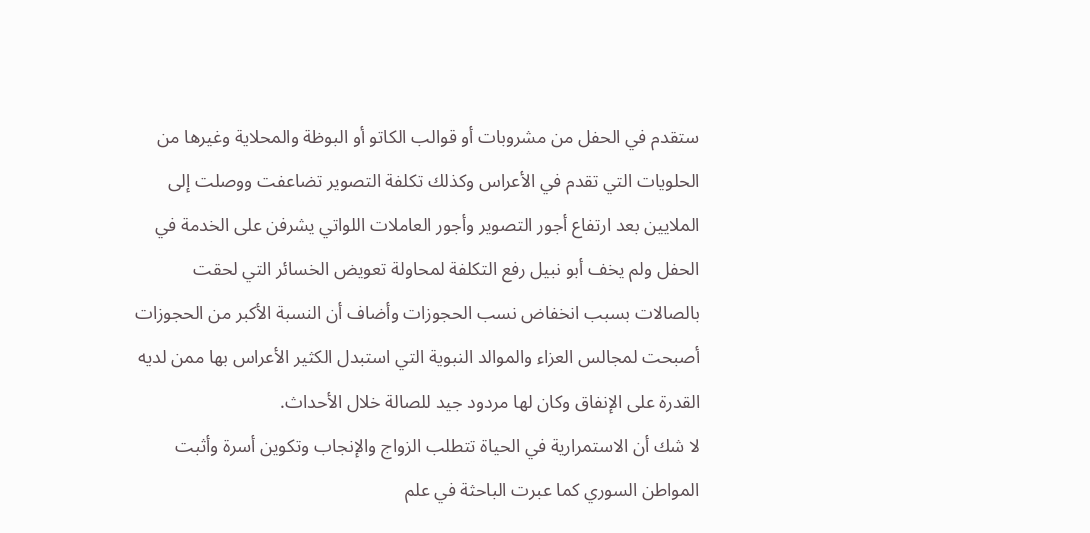ستقدم في الحفل من مشروبات أو قوالب الكاتو أو البوظة والمحلاية وغيرها من الحلويات التي تقدم في الأعراس وكذلك تكلفة التصوير تضاعفت ووصلت إلى الملايين بعد ارتفاع أجور التصوير وأجور العاملات اللواتي يشرفن على الخدمة في الحفل ولم يخف أبو نبيل رفع التكلفة لمحاولة تعويض الخسائر التي لحقت بالصالات بسبب انخفاض نسب الحجوزات وأضاف أن النسبة الأكبر من الحجوزات أصبحت لمجالس العزاء والموالد النبوية التي استبدل الكثير الأعراس بها ممن لديه القدرة على الإنفاق وكان لها مردود جيد للصالة خلال الأحداث.
لا شك أن الاستمرارية في الحياة تتطلب الزواج والإنجاب وتكوين أسرة وأثبت المواطن السوري كما عبرت الباحثة في علم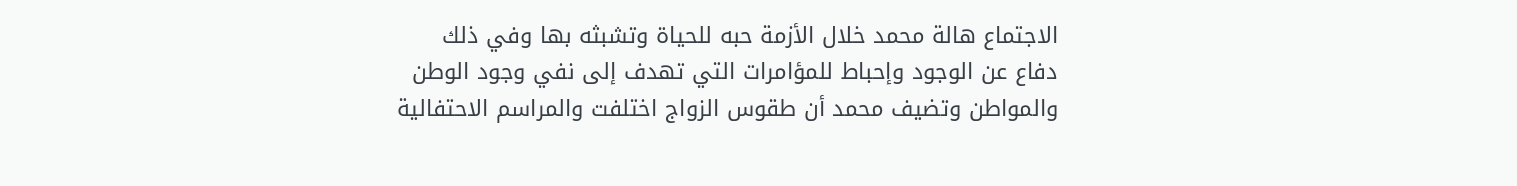الاجتماع هالة محمد خلال الأزمة حبه للحياة وتشبثه بها وفي ذلك دفاع عن الوجود وإحباط للمؤامرات التي تهدف إلى نفي وجود الوطن والمواطن وتضيف محمد أن طقوس الزواج اختلفت والمراسم الاحتفالية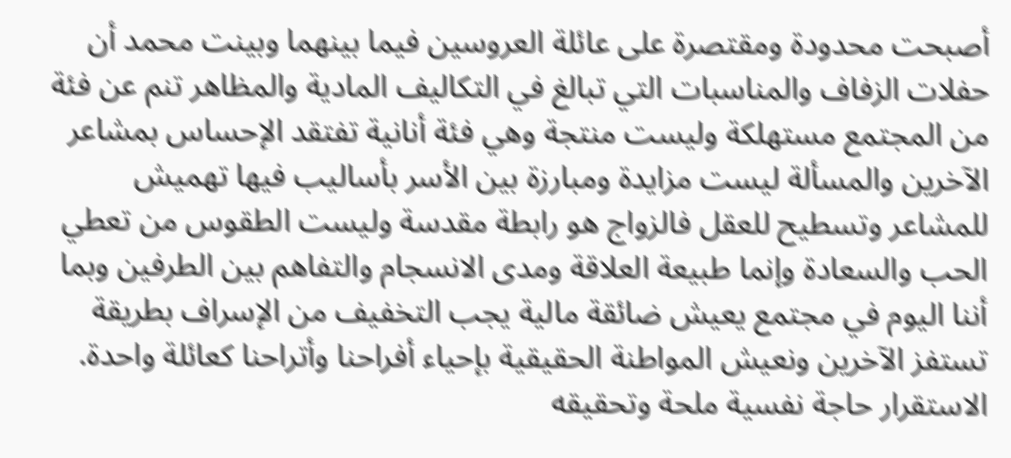أصبحت محدودة ومقتصرة على عائلة العروسين فيما بينهما وبينت محمد أن حفلات الزفاف والمناسبات التي تبالغ في التكاليف المادية والمظاهر تنم عن فئة من المجتمع مستهلكة وليست منتجة وهي فئة أنانية تفتقد الإحساس بمشاعر الآخرين والمسألة ليست مزايدة ومبارزة بين الأسر بأساليب فيها تهميش للمشاعر وتسطيح للعقل فالزواج هو رابطة مقدسة وليست الطقوس من تعطي الحب والسعادة وإنما طبيعة العلاقة ومدى الانسجام والتفاهم بين الطرفين وبما أننا اليوم في مجتمع يعيش ضائقة مالية يجب التخفيف من الإسراف بطريقة تستفز الآخرين ونعيش المواطنة الحقيقية بإحياء أفراحنا وأتراحنا كعائلة واحدة.
الاستقرار حاجة نفسية ملحة وتحقيقه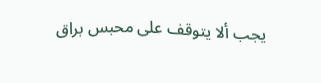يجب ألا يتوقف على محبس براق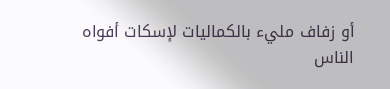أو زفاف مليء بالكماليات لإسكات أفواه الناس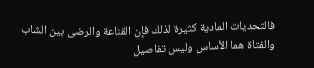فالتحديات المادية كثيرة لذلك فإن القناعة والرضى بين الشاب والفتاة هما الأساس وليس تفاصيل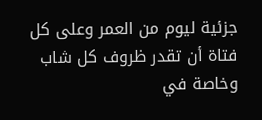جزئية ليوم من العمر وعلى كل فتاة أن تقدر ظروف كل شاب وخاصة في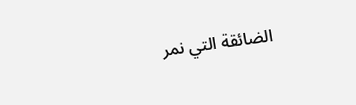الضائقة التي نمر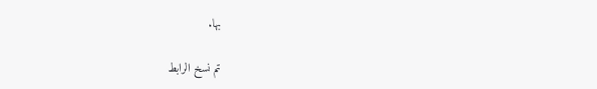بها.

تم نسخ الرابط